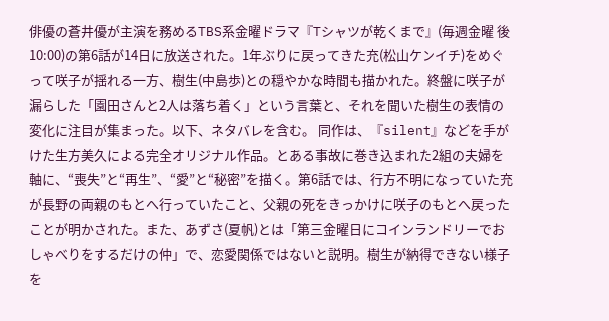俳優の蒼井優が主演を務めるTBS系金曜ドラマ『Tシャツが乾くまで』(毎週金曜 後10:00)の第6話が14日に放送された。1年ぶりに戻ってきた充(松山ケンイチ)をめぐって咲子が揺れる一方、樹生(中島歩)との穏やかな時間も描かれた。終盤に咲子が漏らした「園田さんと2人は落ち着く」という言葉と、それを聞いた樹生の表情の変化に注目が集まった。以下、ネタバレを含む。 同作は、『silent』などを手がけた生方美久による完全オリジナル作品。とある事故に巻き込まれた2組の夫婦を軸に、“喪失”と“再生”、“愛”と“秘密”を描く。第6話では、行方不明になっていた充が長野の両親のもとへ行っていたこと、父親の死をきっかけに咲子のもとへ戻ったことが明かされた。また、あずさ(夏帆)とは「第三金曜日にコインランドリーでおしゃべりをするだけの仲」で、恋愛関係ではないと説明。樹生が納得できない様子を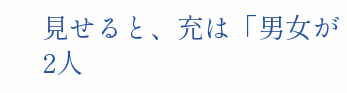見せると、充は「男女が2人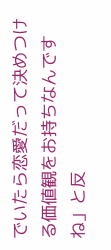でいたら恋愛だって決めつける価値観をお持ちなんですね」と反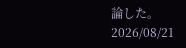論した。
2026/08/21